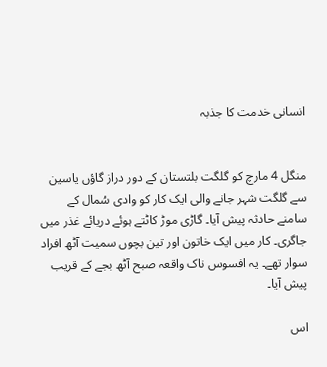انسانی خدمت کا جذبہ


منگل 4 مارچ کو گلگت بلتستان کے دور دراز گاؤں یاسین سے گلگت شہر جانے والی ایک کار کو وادی سُمال کے سامنے حادثہ پیش آیا۔ گاڑی موڑ کاٹتے ہوئے دریائے غذر میں جاگری۔ کار میں ایک خاتون اور تین بچوں سمیت آٹھ افراد سوار تھے۔ یہ افسوس ناک واقعہ صبح آٹھ بجے کے قریب پیش آیا۔

اس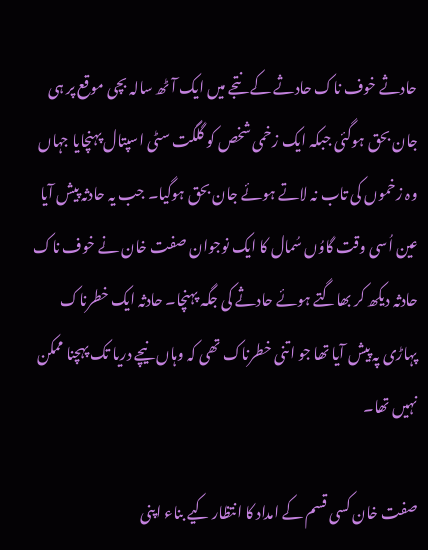حادثے خوف ناک حادثے کے نتجے میں ایک آٹھ سالہ بچی موقع پر ہی جان بحق ہوگئی جبکہ ایک زخمی شخص کو گلگت سٹی اسپتال پہنچایا جہاں وہ زخموں کی تاب نہ لاتے ہوئے جان بحق ہوگیا۔ جب یہ حادثہ پیش آیا عین اُسی وقت گاوُں سُمال کا ایک نوجوان صفت خان نے خوف ناک حادثہ دیکھ کر بھاگتے ہوئے حادثے کی جگہ پہنچا۔ حادثہ ایک خطرناک پہاڑی پہ پیش آیا تھا جو اتنی خطرناک تھی کہ وہاں نیچے دریا تک پہچنا ممکن نہیں تھا۔

صفت خان کسی قسم کے امداد کا انتظار کیے بناء اپنی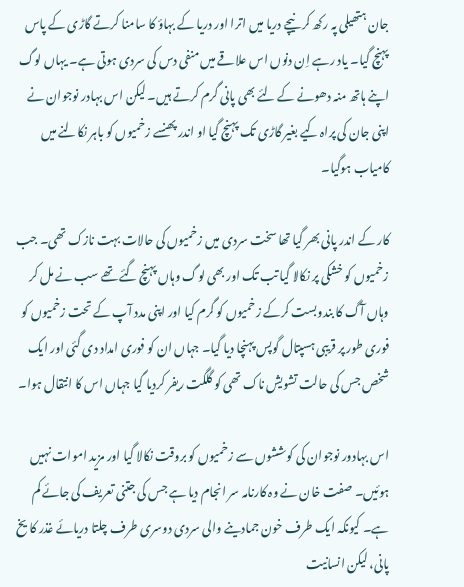جان ہتھیلی پہ رکھ کر نیچے دریا میں اترا اور دریا کے بہاؤ کا سامنا کرتے گاڑی کے پاس پہنچ گیا۔ یاد رہے اِن دنوں اس علاقے میں منفی دس کی سردی ہوتی ہے۔ یہاں لوگ اپنے ہاتھ منہ دھونے کے لئے بھی پانی گرم کرتے ہیں۔ لیکن اس بہادر نوجوان نے اپنی جان کی پراہ کیے بغیر گاڑی تک پہنچ گیا او اندر پھنسے زخمیوں کو باہر نکالنے میں کامیاب ہوگیا۔

کار کے اندر پانی بھر گیا تھا سخت سردی میں زخمیوں کی حالات بہت نازک تھی۔ جب زخمیوں کو خشکی پر نکالا گیا تب تک اور بھی لوگ وہاں پہنچ گئے تھے سب نے مل کر وہاں آگ کا بندوبست کرکے زخمیوں کو گرم کیا اور اپنی مدد آپ کے تحت زخمیوں کو فوری طور پر قریبی ہسپتال گوپس پہنچا دیا گیا۔ جہاں ان کو فوری امداد دی گئی اور ایک شخص جس کی حالت تشویش ناک تھی کو گلگت ریفر کردیا گیا جہاں اس کا انتقال ہوا۔

اس بہادور نوجوان کی کوششوں سے زخمیوں کو بروقت نکالا گیا اور مزید اموات نہیں ہوئیں۔ صفت خان نے وہ کارنامہ سر انجام دیا ہے جس کی جتنی تعریف کی جائے کم ہے۔ کیونکہ ایک طرف خون جمادینے والی سردی دوسری طرف چلتا دریائے غذر کا یخ پانی، لیکن انسانیت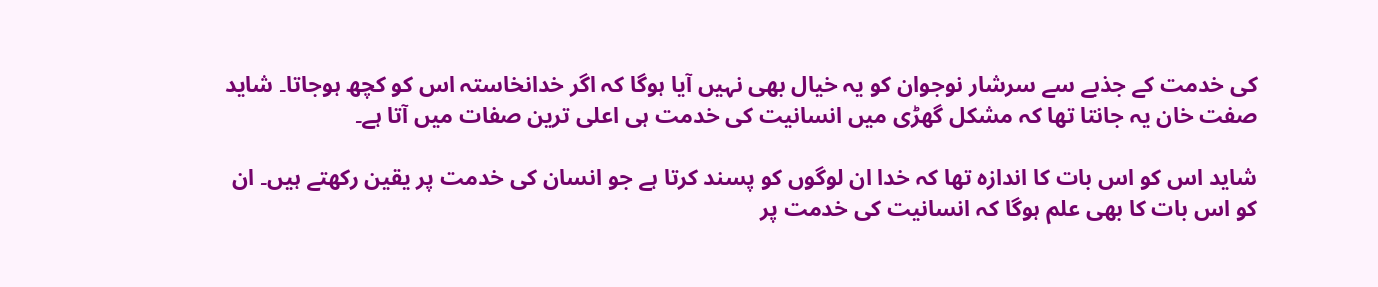کی خدمت کے جذبے سے سرشار نوجوان کو یہ خیال بھی نہیں آیا ہوگا کہ اگر خدانخاستہ اس کو کچھ ہوجاتا۔ شاید صفت خان یہ جانتا تھا کہ مشکل گھڑی میں انسانیت کی خدمت ہی اعلی ترین صفات میں آتا ہے۔

شاید اس کو اس بات کا اندازہ تھا کہ خدا ان لوگوں کو پسند کرتا ہے جو انسان کی خدمت پر یقین رکھتے ہیں۔ ان کو اس بات کا بھی علم ہوگا کہ انسانیت کی خدمت پر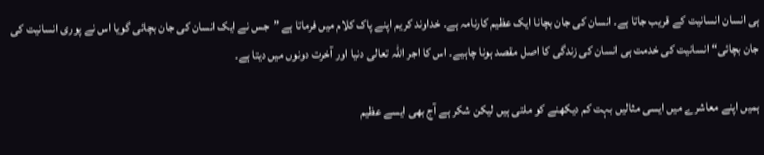ہی انسان انسانیت کے قریب جاتا ہے۔ انسان کی جان بچانا ایک عظیم کارنامہ ہے۔ خداوند کریم اپنے پاک کلام میں فرماتا ہے ”جس نے ایک انسان کی جان بچائی گویا اس نے پوری انسانیت کی جان بچائی“ انسانیت کی خدمت ہی انسان کی زندگی کا اصل مقصد ہونا چاہیے۔ اس کا اجر اللہ تعالی دنیا اور آخرت دونوں میں دیتا ہے۔

ہمیں اپنے معاشرے میں ایسی مثالیں بہت کم دیکھنے کو ملتی ہیں لیکن شکر ہے آج بھی ایسے عظیم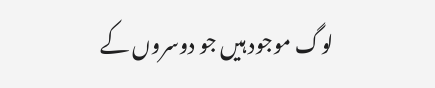لوگ موجود ہیں جو دوسروں کے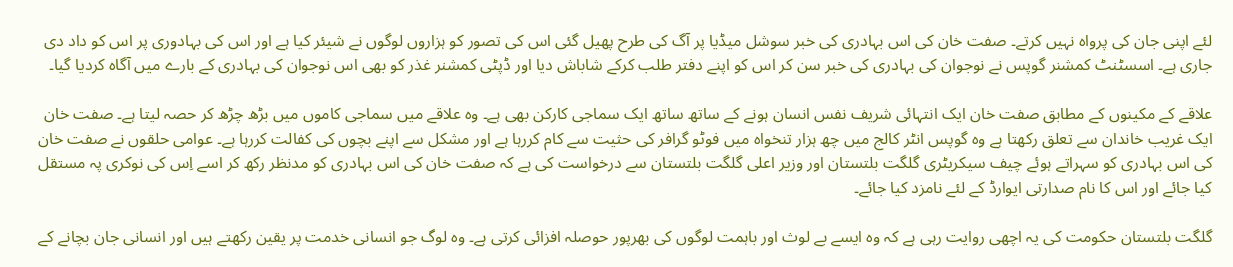لئے اپنی جان کی پرواہ نہیں کرتے۔ صفت خان کی اس بہادری کی خبر سوشل میڈیا پر آگ کی طرح پھیل گئی اس کی تصور کو ہزاروں لوگوں نے شیئر کیا ہے اور اس کی بہادوری پر اس کو داد دی جاری ہے۔ اسسٹنٹ کمشنر گوپس نے نوجوان کی بہادری کی خبر سن کر اس کو اپنے دفتر طلب کرکے شاباش دیا اور ڈپٹی کمشنر غذر کو بھی اس نوجوان کی بہادری کے بارے میں آگاہ کردیا گیا۔

علاقے کے مکینوں کے مطابق صفت خان ایک انتہائی شریف نفس انسان ہونے کے ساتھ ساتھ ایک سماجی کارکن بھی ہے۔ وہ علاقے میں سماجی کاموں میں بڑھ چڑھ کر حصہ لیتا ہے۔ صفت خان ایک غریب خاندان سے تعلق رکھتا ہے وہ گوپس انٹر کالج میں چھ ہزار تنخواہ میں فوٹو گرافر کی حثیت سے کام کررہا ہے اور مشکل سے اپنے بچوں کی کفالت کررہا ہے۔ عوامی حلقوں نے صفت خان کی اس بہادری کو سہراتے ہوئے چیف سیکریٹری گلگت بلتستان اور وزیر اعلی گلگت بلتستان سے درخواست کی ہے کہ صفت خان کی اس بہادری کو مدنظر رکھ کر اسے اِس کی نوکری پہ مستقل کیا جائے اور اس کا نام صدارتی ایوارڈ کے لئے نامزد کیا جائے۔

گلگت بلتستان حکومت کی یہ اچھی روایت رہی ہے کہ وہ ایسے بے لوث اور باہمت لوگوں کی بھرپور حوصلہ افزائی کرتی ہے۔ وہ لوگ جو انسانی خدمت پر یقین رکھتے ہیں اور انسانی جان بچانے کے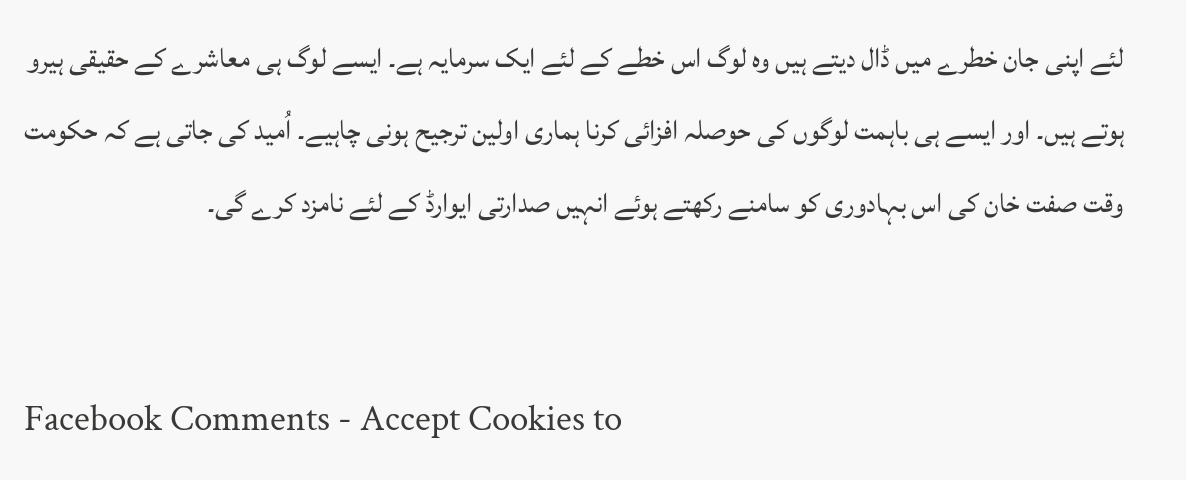لئے اپنی جان خطرے میں ڈال دیتے ہیں وہ لوگ اس خطے کے لئے ایک سرمایہ ہے۔ ایسے لوگ ہی معاشرے کے حقیقی ہیرو ہوتے ہیں۔ اور ایسے ہی باہمت لوگوں کی حوصلہ افزائی کرنا ہماری اولین ترجیح ہونی چاہیے۔ اُمید کی جاتی ہے کہ حکومت وقت صفت خان کی اس بہادوری کو سامنے رکھتے ہوئے انہیں صدارتی ایوارڈ کے لئے نامزد کرے گی۔


Facebook Comments - Accept Cookies to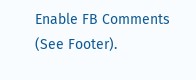Enable FB Comments (See Footer).